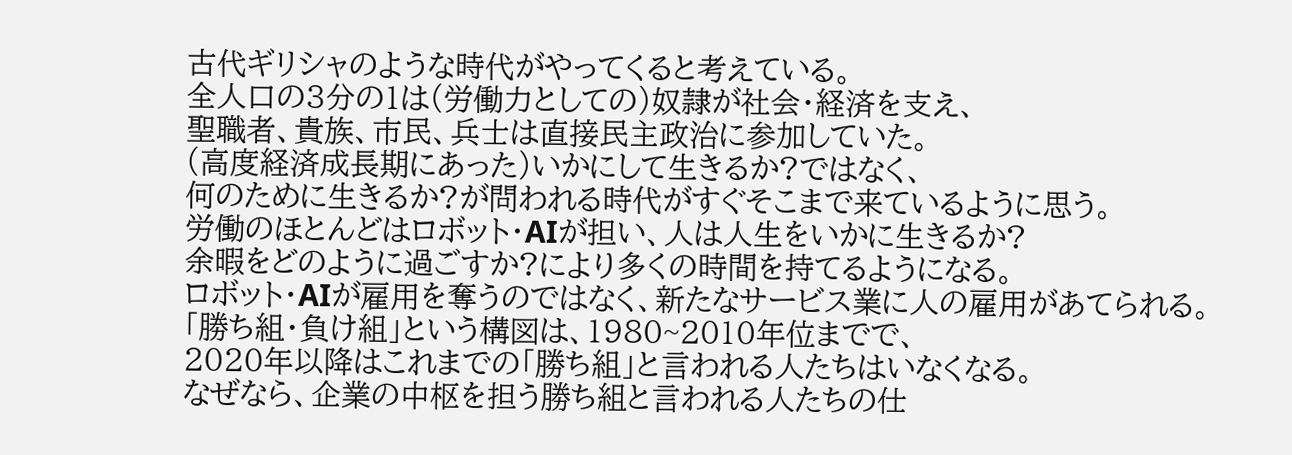古代ギリシャのような時代がやってくると考えている。
全人口の3分の1は(労働力としての)奴隷が社会・経済を支え、
聖職者、貴族、市民、兵士は直接民主政治に参加していた。
(高度経済成長期にあった)いかにして生きるか?ではなく、
何のために生きるか?が問われる時代がすぐそこまで来ているように思う。
労働のほとんどはロボット・AIが担い、人は人生をいかに生きるか?
余暇をどのように過ごすか?により多くの時間を持てるようになる。
ロボット・AIが雇用を奪うのではなく、新たなサービス業に人の雇用があてられる。
「勝ち組・負け組」という構図は、1980~2010年位までで、
2020年以降はこれまでの「勝ち組」と言われる人たちはいなくなる。
なぜなら、企業の中枢を担う勝ち組と言われる人たちの仕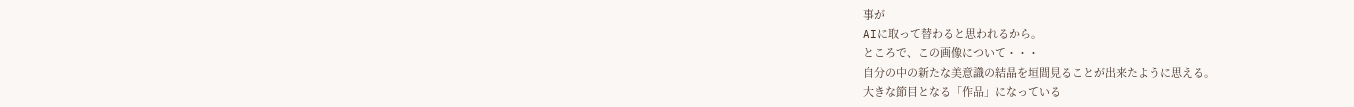事が
AIに取って替わると思われるから。
ところで、この画像について・・・
自分の中の新たな美意識の結晶を垣間見ることが出来たように思える。
大きな節目となる「作品」になっている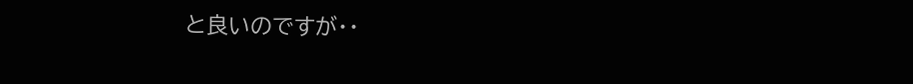と良いのですが・・